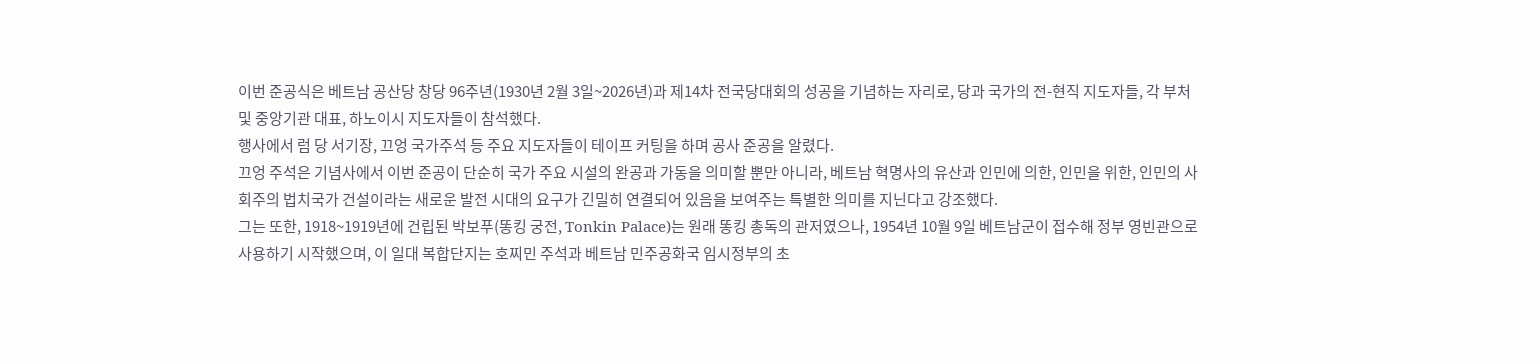이번 준공식은 베트남 공산당 창당 96주년(1930년 2월 3일~2026년)과 제14차 전국당대회의 성공을 기념하는 자리로, 당과 국가의 전-현직 지도자들, 각 부처 및 중앙기관 대표, 하노이시 지도자들이 참석했다.
행사에서 럼 당 서기장, 끄엉 국가주석 등 주요 지도자들이 테이프 커팅을 하며 공사 준공을 알렸다.
끄엉 주석은 기념사에서 이번 준공이 단순히 국가 주요 시설의 완공과 가동을 의미할 뿐만 아니라, 베트남 혁명사의 유산과 인민에 의한, 인민을 위한, 인민의 사회주의 법치국가 건설이라는 새로운 발전 시대의 요구가 긴밀히 연결되어 있음을 보여주는 특별한 의미를 지닌다고 강조했다.
그는 또한, 1918~1919년에 건립된 박보푸(똥킹 궁전, Tonkin Palace)는 원래 똥킹 총독의 관저였으나, 1954년 10월 9일 베트남군이 접수해 정부 영빈관으로 사용하기 시작했으며, 이 일대 복합단지는 호찌민 주석과 베트남 민주공화국 임시정부의 초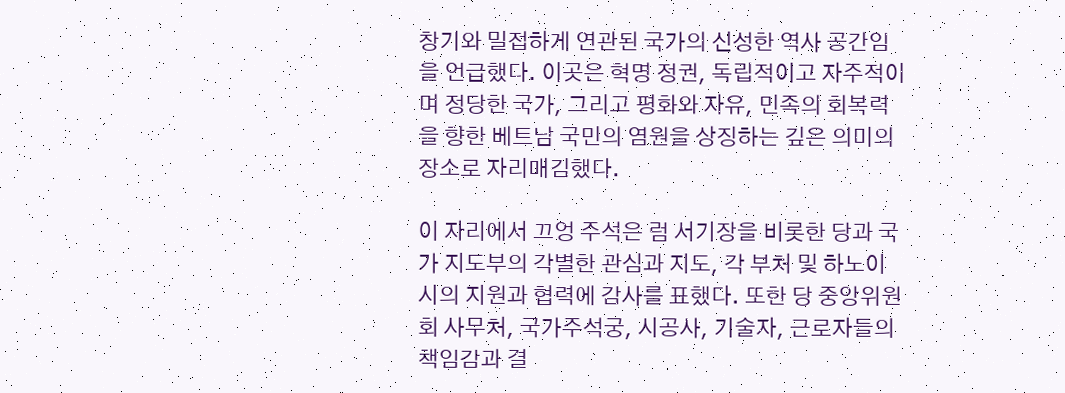창기와 밀접하게 연관된 국가의 신성한 역사 공간임을 언급했다. 이곳은 혁명 정권, 독립적이고 자주적이며 정당한 국가, 그리고 평화와 자유, 민족의 회복력을 향한 베트남 국민의 염원을 상징하는 깊은 의미의 장소로 자리매김했다.

이 자리에서 끄엉 주석은 럼 서기장을 비롯한 당과 국가 지도부의 각별한 관심과 지도, 각 부처 및 하노이시의 지원과 협력에 감사를 표했다. 또한 당 중앙위원회 사무처, 국가주석궁, 시공사, 기술자, 근로자들의 책임감과 결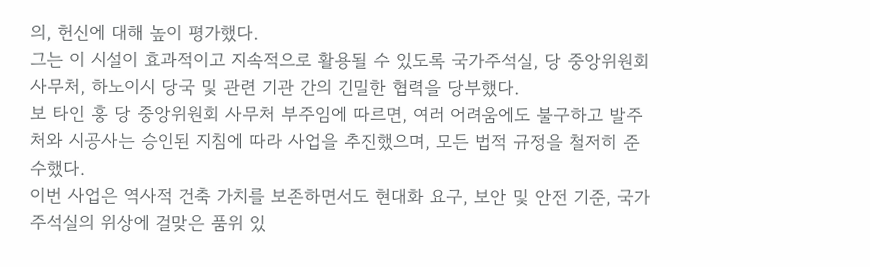의, 헌신에 대해 높이 평가했다.
그는 이 시설이 효과적이고 지속적으로 활용될 수 있도록 국가주석실, 당 중앙위원회 사무처, 하노이시 당국 및 관련 기관 간의 긴밀한 협력을 당부했다.
보 타인 훙 당 중앙위원회 사무처 부주임에 따르면, 여러 어려움에도 불구하고 발주처와 시공사는 승인된 지침에 따라 사업을 추진했으며, 모든 법적 규정을 철저히 준수했다.
이번 사업은 역사적 건축 가치를 보존하면서도 현대화 요구, 보안 및 안전 기준, 국가주석실의 위상에 걸맞은 품위 있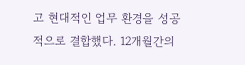고 현대적인 업무 환경을 성공적으로 결합했다. 12개월간의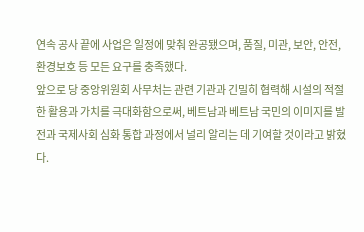연속 공사 끝에 사업은 일정에 맞춰 완공됐으며, 품질, 미관, 보안, 안전, 환경보호 등 모든 요구를 충족했다.
앞으로 당 중앙위원회 사무처는 관련 기관과 긴밀히 협력해 시설의 적절한 활용과 가치를 극대화함으로써, 베트남과 베트남 국민의 이미지를 발전과 국제사회 심화 통합 과정에서 널리 알리는 데 기여할 것이라고 밝혔다.